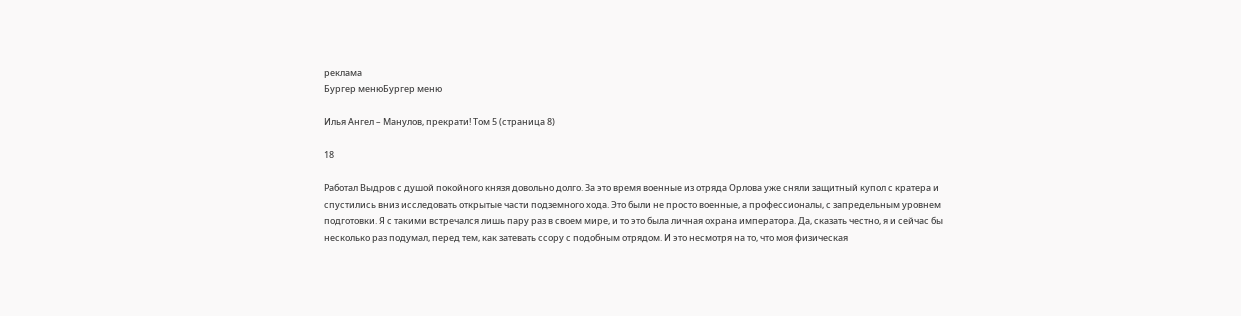реклама
Бургер менюБургер меню

Илья Ангел – Манулов, прекрати! Том 5 (страница 8)

18

Работал Выдров с душой покойного князя довольно долго. За это время военные из отряда Орлова уже сняли защитный купол с кратера и спустились вниз исследовать открытые части подземного хода. Это были не просто военные, а профессионалы, с запредельным уровнем подготовки. Я с такими встречался лишь пару раз в своем мире, и то это была личная охрана императора. Да, сказать честно, я и сейчас бы несколько раз подумал, перед тем, как затевать ссору с подобным отрядом. И это несмотря на то, что моя физическая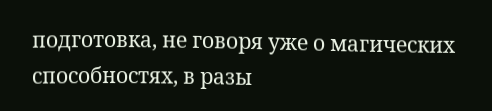подготовка, не говоря уже о магических способностях, в разы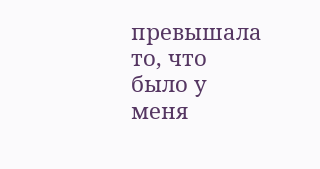превышала то, что было у меня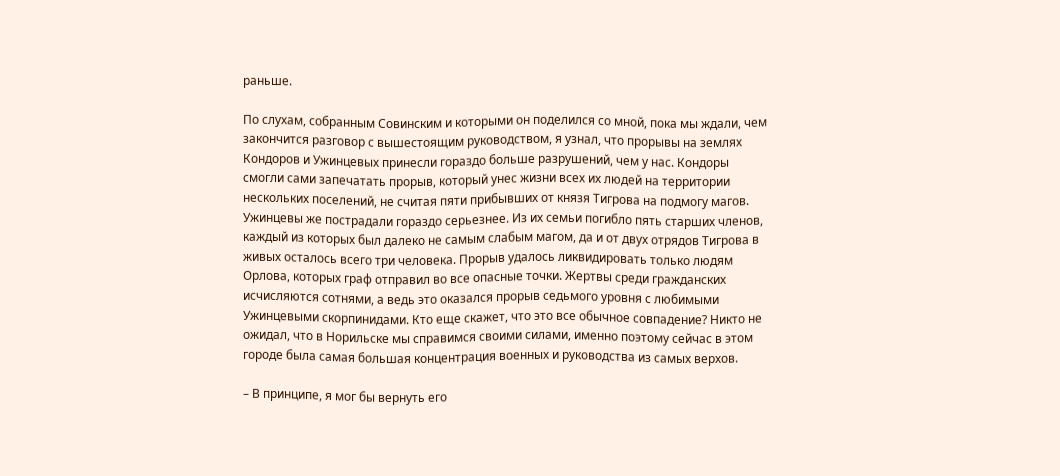раньше.

По слухам, собранным Совинским и которыми он поделился со мной, пока мы ждали, чем закончится разговор с вышестоящим руководством, я узнал, что прорывы на землях Кондоров и Ужинцевых принесли гораздо больше разрушений, чем у нас. Кондоры смогли сами запечатать прорыв, который унес жизни всех их людей на территории нескольких поселений, не считая пяти прибывших от князя Тигрова на подмогу магов. Ужинцевы же пострадали гораздо серьезнее. Из их семьи погибло пять старших членов, каждый из которых был далеко не самым слабым магом, да и от двух отрядов Тигрова в живых осталось всего три человека. Прорыв удалось ликвидировать только людям Орлова, которых граф отправил во все опасные точки. Жертвы среди гражданских исчисляются сотнями, а ведь это оказался прорыв седьмого уровня с любимыми Ужинцевыми скорпинидами. Кто еще скажет, что это все обычное совпадение? Никто не ожидал, что в Норильске мы справимся своими силами, именно поэтому сейчас в этом городе была самая большая концентрация военных и руководства из самых верхов.

– В принципе, я мог бы вернуть его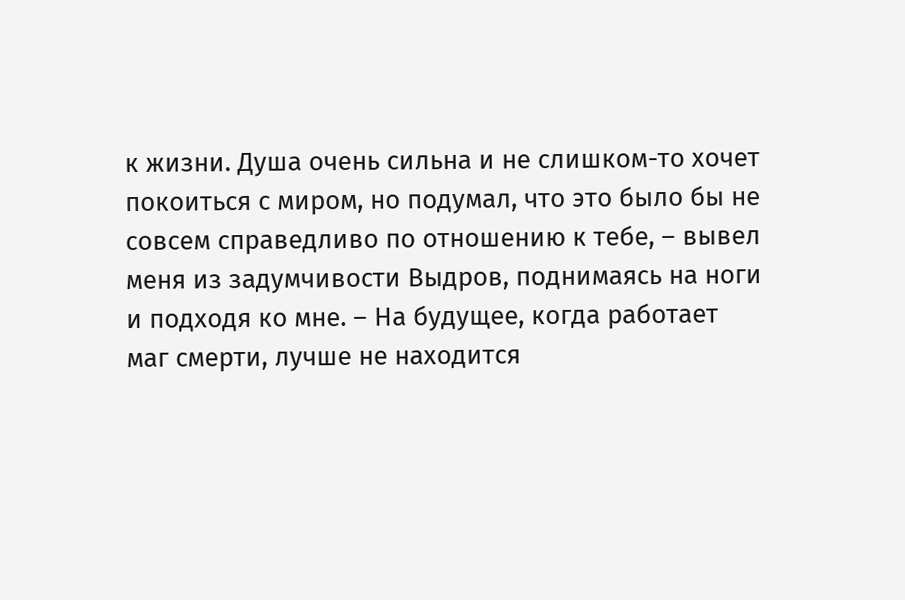к жизни. Душа очень сильна и не слишком-то хочет покоиться с миром, но подумал, что это было бы не совсем справедливо по отношению к тебе, – вывел меня из задумчивости Выдров, поднимаясь на ноги и подходя ко мне. – На будущее, когда работает маг смерти, лучше не находится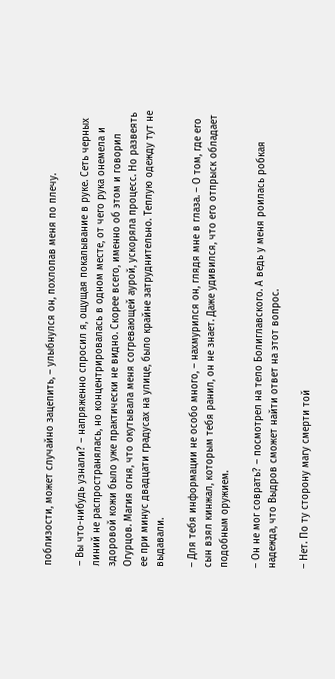поблизости, может случайно зацепить, – улыбнулся он, похлопав меня по плечу.

– Вы что-нибудь узнали? – напряженно спросил я, ощущая покалывание в руке. Сеть черных линий не распространялась, но концентрировалась в одном месте, от чего рука онемела и здоровой кожи было уже практически не видно. Скорее всего, именно об этом и говорил Огурцов. Магия огня, что окутывала меня согревающей аурой, ускоряла процесс. Но развеять ее при минус двадцати градусах на улице, было крайне затруднительно. Теплую одежду тут не выдавали.

– Для тебя информации не особо много, – нахмурился он, глядя мне в глаза. – О том, где его сын взял кинжал, которым тебя ранил, он не знает. Даже удивился, что его отпрыск обладает подобным оружием.

– Он не мог соврать? – посмотрел на тело Болиглавского. А ведь у меня роилась робкая надежда, что Выдров сможет найти ответ на этот вопрос.

– Нет. По ту сторону магу смерти той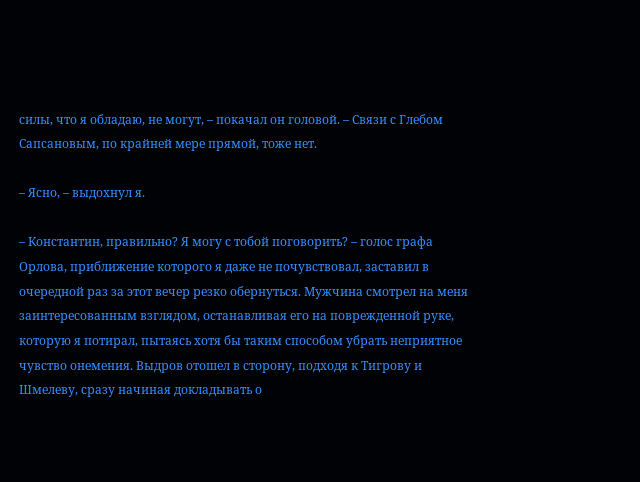силы, что я обладаю, не могут, – покачал он головой. – Связи с Глебом Сапсановым, по крайней мере прямой, тоже нет.

– Ясно, – выдохнул я.

– Константин, правильно? Я могу с тобой поговорить? – голос графа Орлова, приближение которого я даже не почувствовал, заставил в очередной раз за этот вечер резко обернуться. Мужчина смотрел на меня заинтересованным взглядом, останавливая его на поврежденной руке, которую я потирал, пытаясь хотя бы таким способом убрать неприятное чувство онемения. Выдров отошел в сторону, подходя к Тигрову и Шмелеву, сразу начиная докладывать о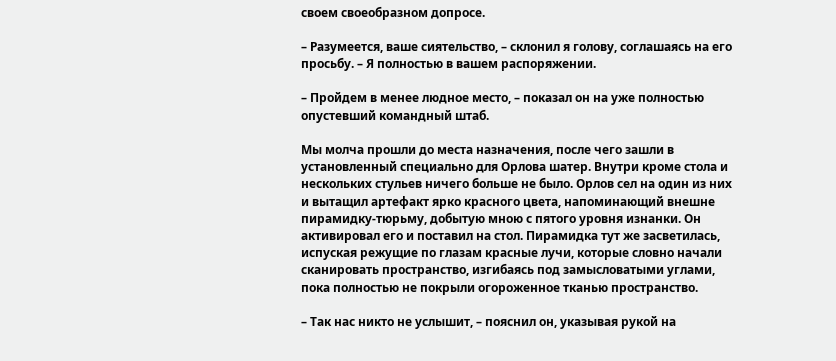своем своеобразном допросе.

– Разумеется, ваше сиятельство, – склонил я голову, соглашаясь на его просьбу. – Я полностью в вашем распоряжении.

– Пройдем в менее людное место, – показал он на уже полностью опустевший командный штаб.

Мы молча прошли до места назначения, после чего зашли в установленный специально для Орлова шатер. Внутри кроме стола и нескольких стульев ничего больше не было. Орлов сел на один из них и вытащил артефакт ярко красного цвета, напоминающий внешне пирамидку-тюрьму, добытую мною с пятого уровня изнанки. Он активировал его и поставил на стол. Пирамидка тут же засветилась, испуская режущие по глазам красные лучи, которые словно начали сканировать пространство, изгибаясь под замысловатыми углами, пока полностью не покрыли огороженное тканью пространство.

– Так нас никто не услышит, – пояснил он, указывая рукой на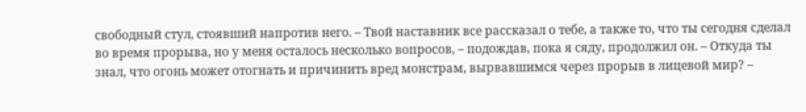свободный стул, стоявший напротив него. – Твой наставник все рассказал о тебе, а также то, что ты сегодня сделал во время прорыва, но у меня осталось несколько вопросов, – подождав, пока я сяду, продолжил он. – Откуда ты знал, что огонь может отогнать и причинить вред монстрам, вырвавшимся через прорыв в лицевой мир? –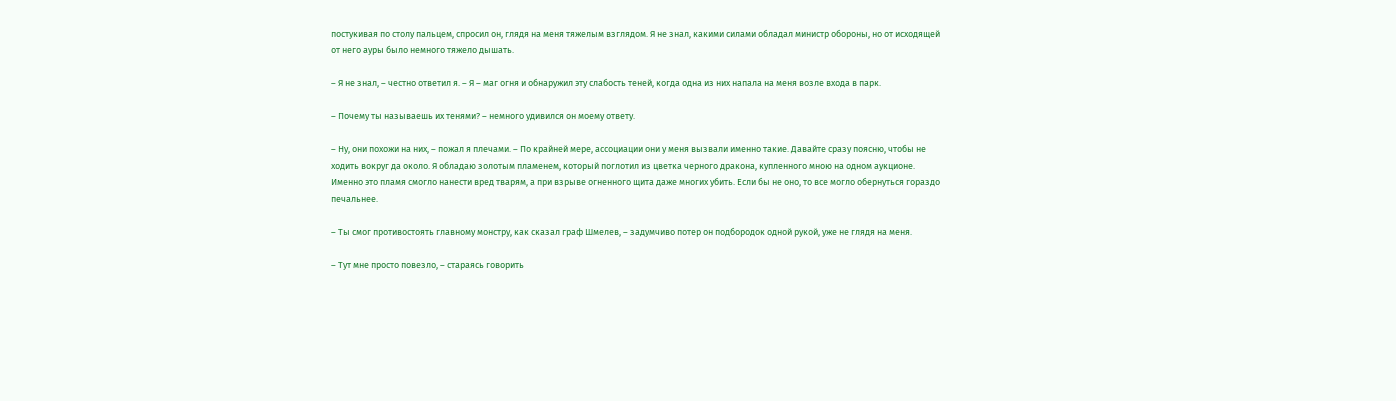постукивая по столу пальцем, спросил он, глядя на меня тяжелым взглядом. Я не знал, какими силами обладал министр обороны, но от исходящей от него ауры было немного тяжело дышать.

– Я не знал, – честно ответил я. – Я – маг огня и обнаружил эту слабость теней, когда одна из них напала на меня возле входа в парк.

– Почему ты называешь их тенями? – немного удивился он моему ответу.

– Ну, они похожи на них, – пожал я плечами. – По крайней мере, ассоциации они у меня вызвали именно такие. Давайте сразу поясню, чтобы не ходить вокруг да около. Я обладаю золотым пламенем, который поглотил из цветка черного дракона, купленного мною на одном аукционе. Именно это пламя смогло нанести вред тварям, а при взрыве огненного щита даже многих убить. Если бы не оно, то все могло обернуться гораздо печальнее.

– Ты смог противостоять главному монстру, как сказал граф Шмелев, – задумчиво потер он подбородок одной рукой, уже не глядя на меня.

– Тут мне просто повезло, – стараясь говорить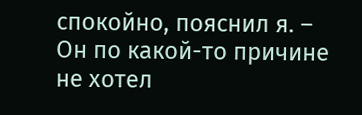спокойно, пояснил я. – Он по какой-то причине не хотел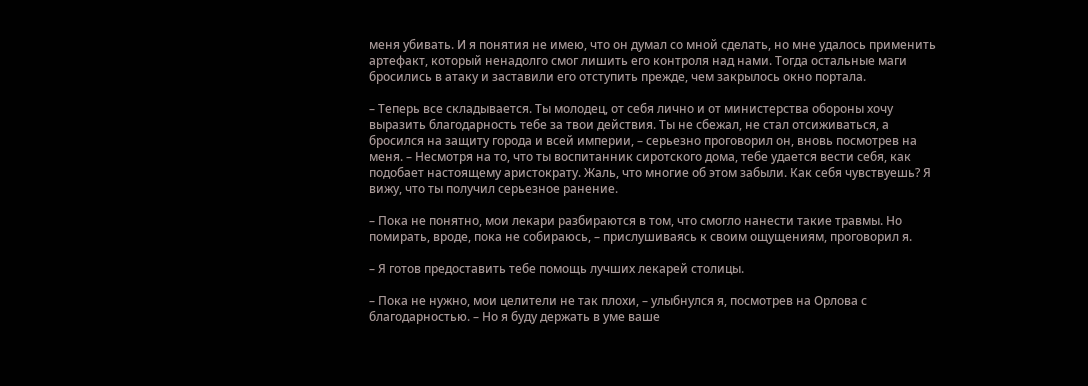меня убивать. И я понятия не имею, что он думал со мной сделать, но мне удалось применить артефакт, который ненадолго смог лишить его контроля над нами. Тогда остальные маги бросились в атаку и заставили его отступить прежде, чем закрылось окно портала.

– Теперь все складывается. Ты молодец, от себя лично и от министерства обороны хочу выразить благодарность тебе за твои действия. Ты не сбежал, не стал отсиживаться, а бросился на защиту города и всей империи, – серьезно проговорил он, вновь посмотрев на меня. – Несмотря на то, что ты воспитанник сиротского дома, тебе удается вести себя, как подобает настоящему аристократу. Жаль, что многие об этом забыли. Как себя чувствуешь? Я вижу, что ты получил серьезное ранение.

– Пока не понятно, мои лекари разбираются в том, что смогло нанести такие травмы. Но помирать, вроде, пока не собираюсь, – прислушиваясь к своим ощущениям, проговорил я.

– Я готов предоставить тебе помощь лучших лекарей столицы.

– Пока не нужно, мои целители не так плохи, – улыбнулся я, посмотрев на Орлова с благодарностью. – Но я буду держать в уме ваше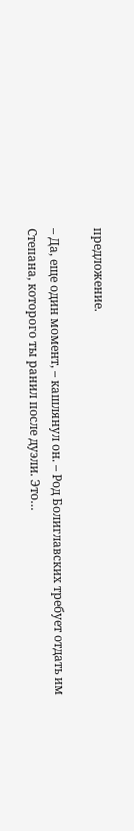предложение.

– Да, еще один момент, – кашлянул он. – Род Болиглавских требует отдать им Степана, которого ты ранил после дуэли. Это…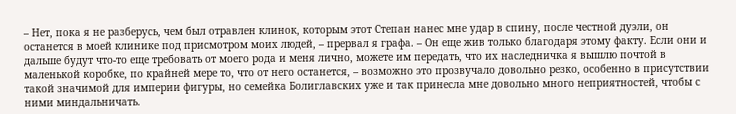– Нет, пока я не разберусь, чем был отравлен клинок, которым этот Степан нанес мне удар в спину, после честной дуэли, он останется в моей клинике под присмотром моих людей, – прервал я графа. – Он еще жив только благодаря этому факту. Если они и дальше будут что-то еще требовать от моего рода и меня лично, можете им передать, что их наследничка я вышлю почтой в маленькой коробке, по крайней мере то, что от него останется, – возможно это прозвучало довольно резко, особенно в присутствии такой значимой для империи фигуры, но семейка Болиглавских уже и так принесла мне довольно много неприятностей, чтобы с ними миндальничать.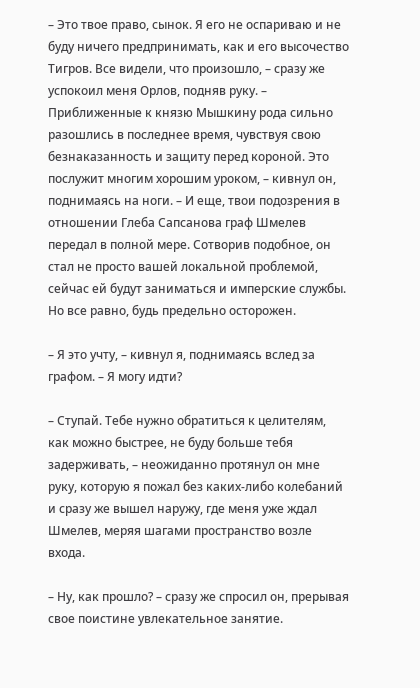– Это твое право, сынок. Я его не оспариваю и не буду ничего предпринимать, как и его высочество Тигров. Все видели, что произошло, – сразу же успокоил меня Орлов, подняв руку. – Приближенные к князю Мышкину рода сильно разошлись в последнее время, чувствуя свою безнаказанность и защиту перед короной. Это послужит многим хорошим уроком, – кивнул он, поднимаясь на ноги. – И еще, твои подозрения в отношении Глеба Сапсанова граф Шмелев передал в полной мере. Сотворив подобное, он стал не просто вашей локальной проблемой, сейчас ей будут заниматься и имперские службы. Но все равно, будь предельно осторожен.

– Я это учту, – кивнул я, поднимаясь вслед за графом. – Я могу идти?

– Ступай. Тебе нужно обратиться к целителям, как можно быстрее, не буду больше тебя задерживать, – неожиданно протянул он мне руку, которую я пожал без каких-либо колебаний и сразу же вышел наружу, где меня уже ждал Шмелев, меряя шагами пространство возле входа.

– Ну, как прошло? – сразу же спросил он, прерывая свое поистине увлекательное занятие.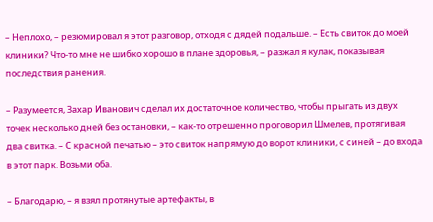– Неплохо, – резюмировал я этот разговор, отходя с дядей подальше. – Есть свиток до моей клиники? Что-то мне не шибко хорошо в плане здоровья, – разжал я кулак, показывая последствия ранения.

– Разумеется, Захар Иванович сделал их достаточное количество, чтобы прыгать из двух точек несколько дней без остановки, – как-то отрешенно проговорил Шмелев, протягивая два свитка. – С красной печатью – это свиток напрямую до ворот клиники, с синей – до входа в этот парк. Возьми оба.

– Благодарю, – я взял протянутые артефакты, в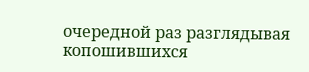очередной раз разглядывая копошившихся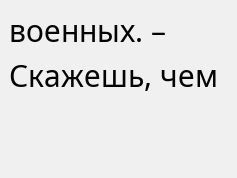военных. – Скажешь, чем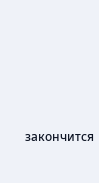закончится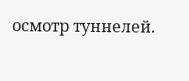осмотр туннелей.